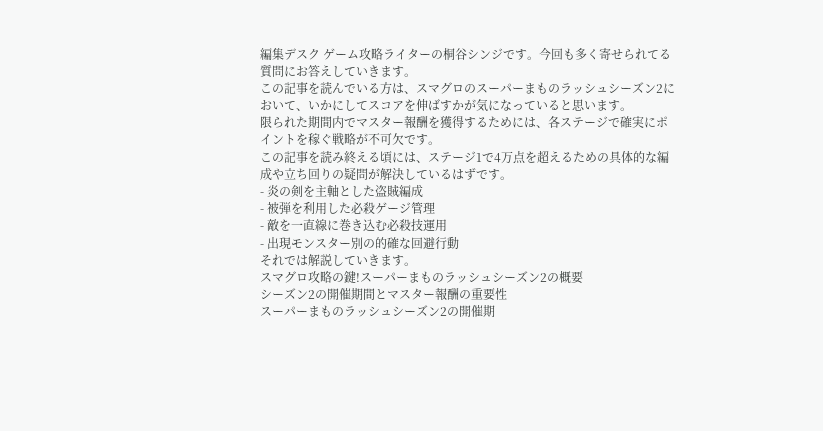編集デスク ゲーム攻略ライターの桐谷シンジです。今回も多く寄せられてる質問にお答えしていきます。
この記事を読んでいる方は、スマグロのスーパーまものラッシュシーズン2において、いかにしてスコアを伸ばすかが気になっていると思います。
限られた期間内でマスター報酬を獲得するためには、各ステージで確実にポイントを稼ぐ戦略が不可欠です。
この記事を読み終える頃には、ステージ1で4万点を超えるための具体的な編成や立ち回りの疑問が解決しているはずです。
- 炎の剣を主軸とした盗賊編成
- 被弾を利用した必殺ゲージ管理
- 敵を一直線に巻き込む必殺技運用
- 出現モンスター別の的確な回避行動
それでは解説していきます。
スマグロ攻略の鍵!スーパーまものラッシュシーズン2の概要
シーズン2の開催期間とマスター報酬の重要性
スーパーまものラッシュシーズン2の開催期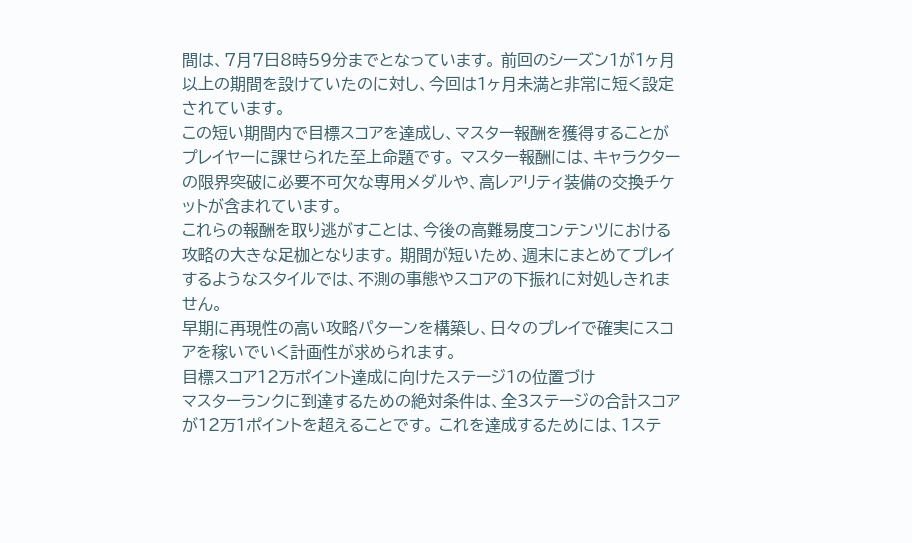間は、7月7日8時59分までとなっています。 前回のシーズン1が1ヶ月以上の期間を設けていたのに対し、今回は1ヶ月未満と非常に短く設定されています。
この短い期間内で目標スコアを達成し、マスター報酬を獲得することがプレイヤーに課せられた至上命題です。 マスター報酬には、キャラクターの限界突破に必要不可欠な専用メダルや、高レアリティ装備の交換チケットが含まれています。
これらの報酬を取り逃がすことは、今後の高難易度コンテンツにおける攻略の大きな足枷となります。 期間が短いため、週末にまとめてプレイするようなスタイルでは、不測の事態やスコアの下振れに対処しきれません。
早期に再現性の高い攻略パターンを構築し、日々のプレイで確実にスコアを稼いでいく計画性が求められます。
目標スコア12万ポイント達成に向けたステージ1の位置づけ
マスターランクに到達するための絶対条件は、全3ステージの合計スコアが12万1ポイントを超えることです。 これを達成するためには、1ステ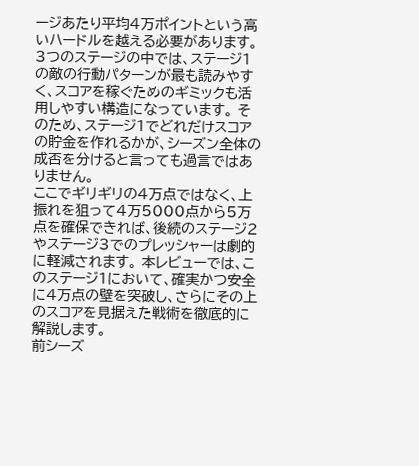ージあたり平均4万ポイントという高いハードルを越える必要があります。
3つのステージの中では、ステージ1の敵の行動パターンが最も読みやすく、スコアを稼ぐためのギミックも活用しやすい構造になっています。 そのため、ステージ1でどれだけスコアの貯金を作れるかが、シーズン全体の成否を分けると言っても過言ではありません。
ここでギリギリの4万点ではなく、上振れを狙って4万5000点から5万点を確保できれば、後続のステージ2やステージ3でのプレッシャーは劇的に軽減されます。 本レビューでは、このステージ1において、確実かつ安全に4万点の壁を突破し、さらにその上のスコアを見据えた戦術を徹底的に解説します。
前シーズ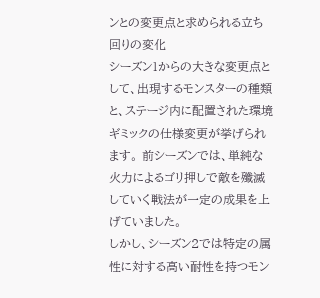ンとの変更点と求められる立ち回りの変化
シーズン1からの大きな変更点として、出現するモンスターの種類と、ステージ内に配置された環境ギミックの仕様変更が挙げられます。 前シーズンでは、単純な火力によるゴリ押しで敵を殲滅していく戦法が一定の成果を上げていました。
しかし、シーズン2では特定の属性に対する高い耐性を持つモン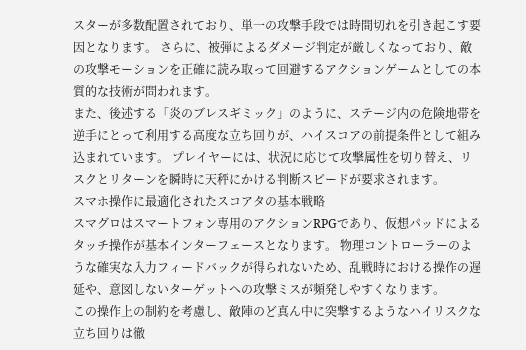スターが多数配置されており、単一の攻撃手段では時間切れを引き起こす要因となります。 さらに、被弾によるダメージ判定が厳しくなっており、敵の攻撃モーションを正確に読み取って回避するアクションゲームとしての本質的な技術が問われます。
また、後述する「炎のブレスギミック」のように、ステージ内の危険地帯を逆手にとって利用する高度な立ち回りが、ハイスコアの前提条件として組み込まれています。 プレイヤーには、状況に応じて攻撃属性を切り替え、リスクとリターンを瞬時に天秤にかける判断スピードが要求されます。
スマホ操作に最適化されたスコアタの基本戦略
スマグロはスマートフォン専用のアクションRPGであり、仮想パッドによるタッチ操作が基本インターフェースとなります。 物理コントローラーのような確実な入力フィードバックが得られないため、乱戦時における操作の遅延や、意図しないターゲットへの攻撃ミスが頻発しやすくなります。
この操作上の制約を考慮し、敵陣のど真ん中に突撃するようなハイリスクな立ち回りは徹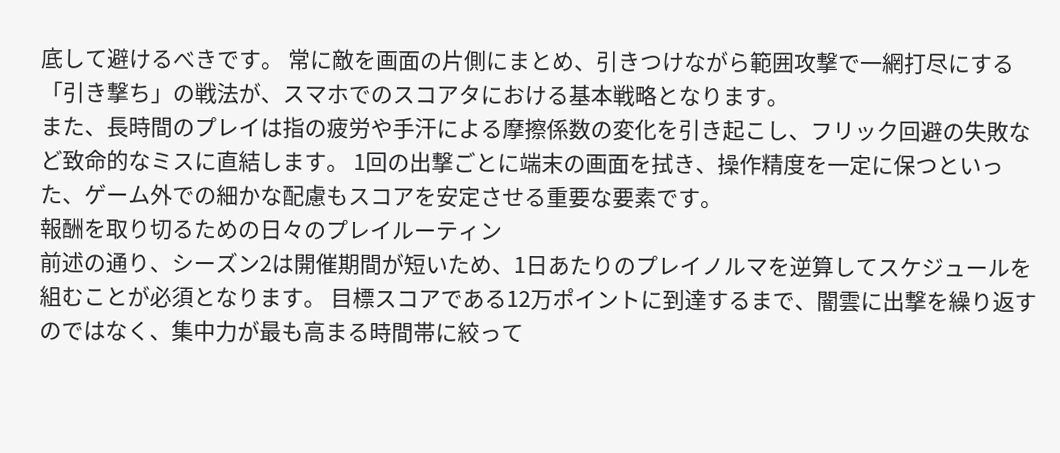底して避けるべきです。 常に敵を画面の片側にまとめ、引きつけながら範囲攻撃で一網打尽にする「引き撃ち」の戦法が、スマホでのスコアタにおける基本戦略となります。
また、長時間のプレイは指の疲労や手汗による摩擦係数の変化を引き起こし、フリック回避の失敗など致命的なミスに直結します。 1回の出撃ごとに端末の画面を拭き、操作精度を一定に保つといった、ゲーム外での細かな配慮もスコアを安定させる重要な要素です。
報酬を取り切るための日々のプレイルーティン
前述の通り、シーズン2は開催期間が短いため、1日あたりのプレイノルマを逆算してスケジュールを組むことが必須となります。 目標スコアである12万ポイントに到達するまで、闇雲に出撃を繰り返すのではなく、集中力が最も高まる時間帯に絞って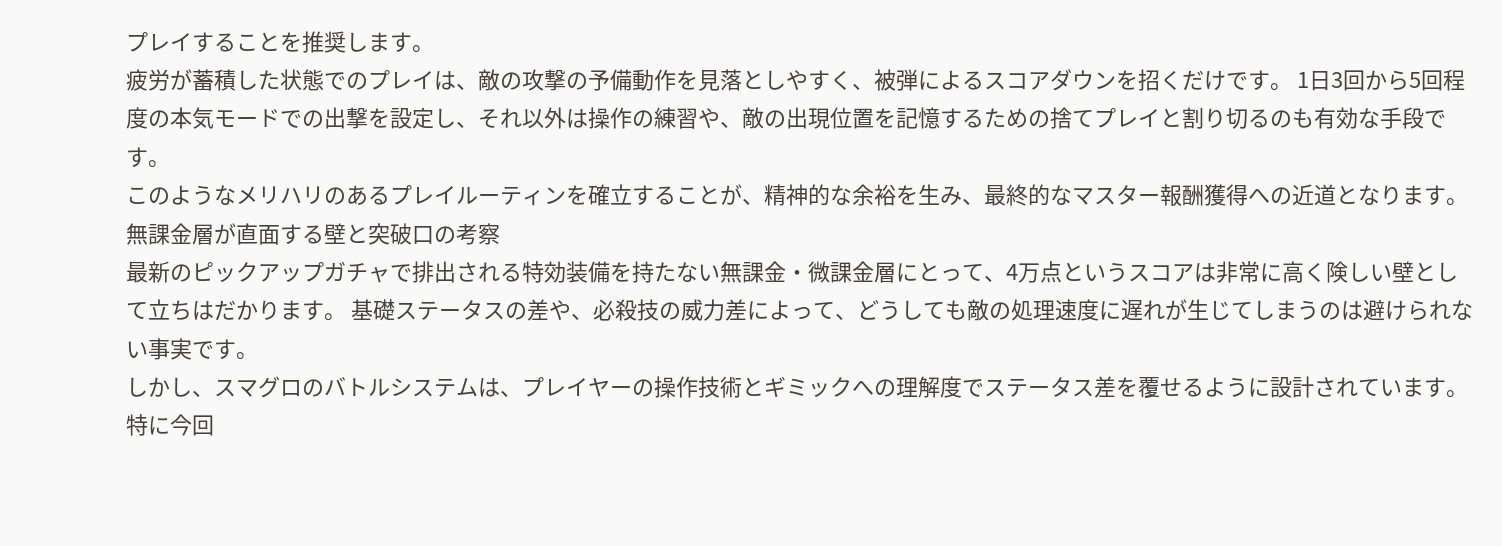プレイすることを推奨します。
疲労が蓄積した状態でのプレイは、敵の攻撃の予備動作を見落としやすく、被弾によるスコアダウンを招くだけです。 1日3回から5回程度の本気モードでの出撃を設定し、それ以外は操作の練習や、敵の出現位置を記憶するための捨てプレイと割り切るのも有効な手段です。
このようなメリハリのあるプレイルーティンを確立することが、精神的な余裕を生み、最終的なマスター報酬獲得への近道となります。
無課金層が直面する壁と突破口の考察
最新のピックアップガチャで排出される特効装備を持たない無課金・微課金層にとって、4万点というスコアは非常に高く険しい壁として立ちはだかります。 基礎ステータスの差や、必殺技の威力差によって、どうしても敵の処理速度に遅れが生じてしまうのは避けられない事実です。
しかし、スマグロのバトルシステムは、プレイヤーの操作技術とギミックへの理解度でステータス差を覆せるように設計されています。 特に今回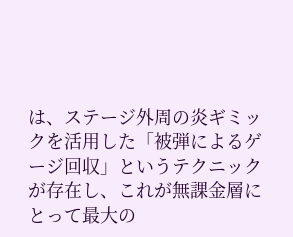は、ステージ外周の炎ギミックを活用した「被弾によるゲージ回収」というテクニックが存在し、これが無課金層にとって最大の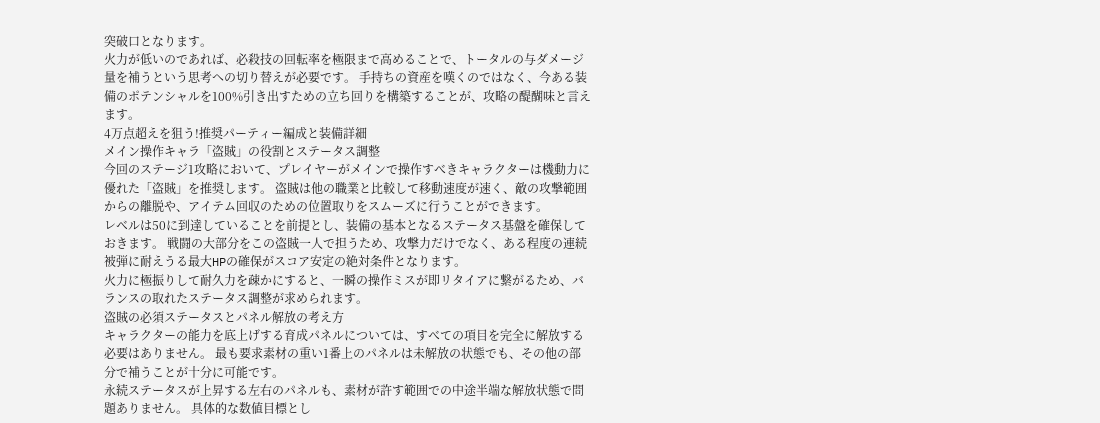突破口となります。
火力が低いのであれば、必殺技の回転率を極限まで高めることで、トータルの与ダメージ量を補うという思考への切り替えが必要です。 手持ちの資産を嘆くのではなく、今ある装備のポテンシャルを100%引き出すための立ち回りを構築することが、攻略の醍醐味と言えます。
4万点超えを狙う!推奨パーティー編成と装備詳細
メイン操作キャラ「盗賊」の役割とステータス調整
今回のステージ1攻略において、プレイヤーがメインで操作すべきキャラクターは機動力に優れた「盗賊」を推奨します。 盗賊は他の職業と比較して移動速度が速く、敵の攻撃範囲からの離脱や、アイテム回収のための位置取りをスムーズに行うことができます。
レベルは50に到達していることを前提とし、装備の基本となるステータス基盤を確保しておきます。 戦闘の大部分をこの盗賊一人で担うため、攻撃力だけでなく、ある程度の連続被弾に耐えうる最大HPの確保がスコア安定の絶対条件となります。
火力に極振りして耐久力を疎かにすると、一瞬の操作ミスが即リタイアに繋がるため、バランスの取れたステータス調整が求められます。
盗賊の必須ステータスとパネル解放の考え方
キャラクターの能力を底上げする育成パネルについては、すべての項目を完全に解放する必要はありません。 最も要求素材の重い1番上のパネルは未解放の状態でも、その他の部分で補うことが十分に可能です。
永続ステータスが上昇する左右のパネルも、素材が許す範囲での中途半端な解放状態で問題ありません。 具体的な数値目標とし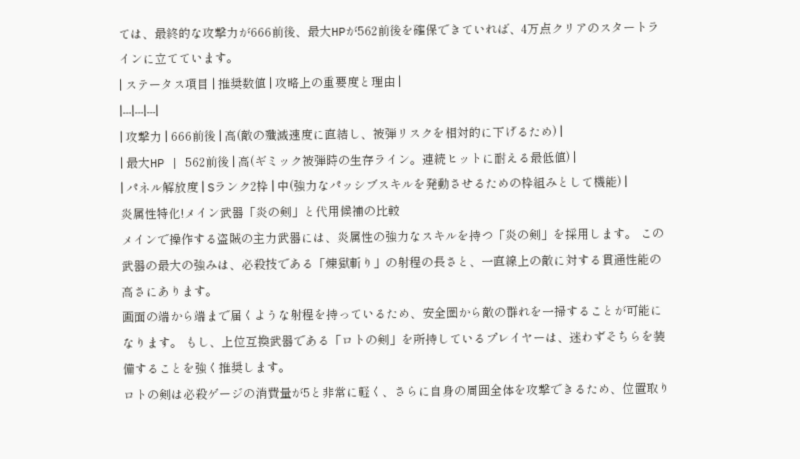ては、最終的な攻撃力が666前後、最大HPが562前後を確保できていれば、4万点クリアのスタートラインに立てています。
| ステータス項目 | 推奨数値 | 攻略上の重要度と理由 |
|---|---|---|
| 攻撃力 | 666前後 | 高(敵の殲滅速度に直結し、被弾リスクを相対的に下げるため) |
| 最大HP | 562前後 | 高(ギミック被弾時の生存ライン。連続ヒットに耐える最低値) |
| パネル解放度 | Sランク2枠 | 中(強力なパッシブスキルを発動させるための枠組みとして機能) |
炎属性特化!メイン武器「炎の剣」と代用候補の比較
メインで操作する盗賊の主力武器には、炎属性の強力なスキルを持つ「炎の剣」を採用します。 この武器の最大の強みは、必殺技である「煉獄斬り」の射程の長さと、一直線上の敵に対する貫通性能の高さにあります。
画面の端から端まで届くような射程を持っているため、安全圏から敵の群れを一掃することが可能になります。 もし、上位互換武器である「ロトの剣」を所持しているプレイヤーは、迷わずそちらを装備することを強く推奨します。
ロトの剣は必殺ゲージの消費量が5と非常に軽く、さらに自身の周囲全体を攻撃できるため、位置取り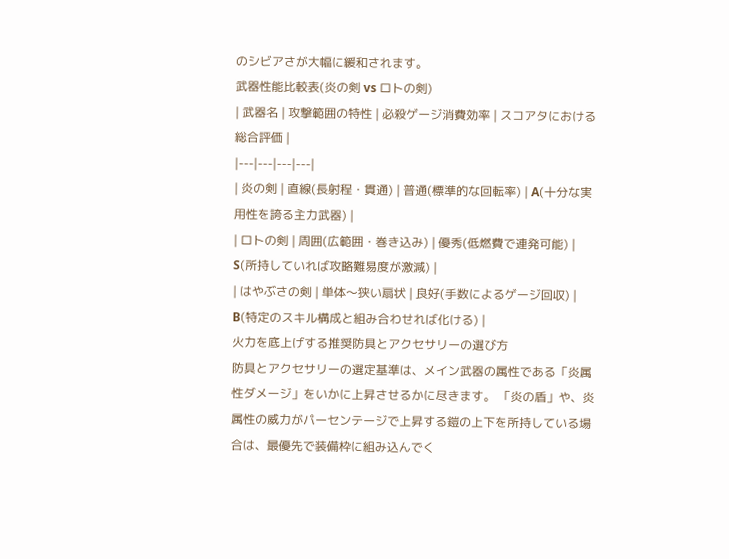のシビアさが大幅に緩和されます。
武器性能比較表(炎の剣 vs ロトの剣)
| 武器名 | 攻撃範囲の特性 | 必殺ゲージ消費効率 | スコアタにおける総合評価 |
|---|---|---|---|
| 炎の剣 | 直線(長射程・貫通) | 普通(標準的な回転率) | A(十分な実用性を誇る主力武器) |
| ロトの剣 | 周囲(広範囲・巻き込み) | 優秀(低燃費で連発可能) | S(所持していれば攻略難易度が激減) |
| はやぶさの剣 | 単体〜狭い扇状 | 良好(手数によるゲージ回収) | B(特定のスキル構成と組み合わせれば化ける) |
火力を底上げする推奨防具とアクセサリーの選び方
防具とアクセサリーの選定基準は、メイン武器の属性である「炎属性ダメージ」をいかに上昇させるかに尽きます。 「炎の盾」や、炎属性の威力がパーセンテージで上昇する鎧の上下を所持している場合は、最優先で装備枠に組み込んでく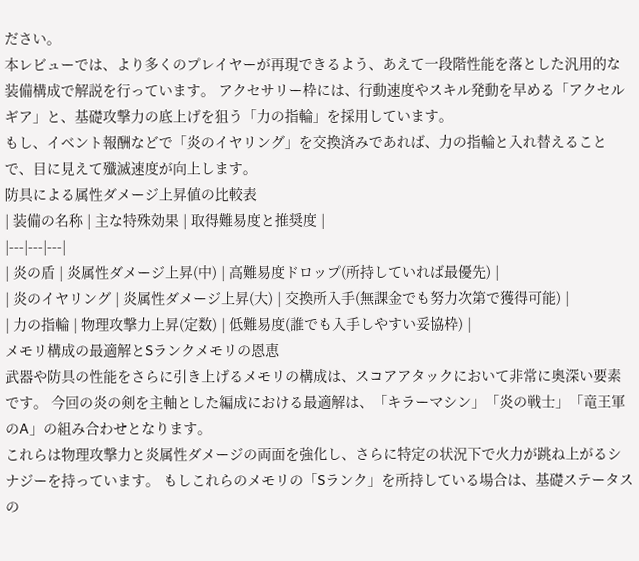ださい。
本レビューでは、より多くのプレイヤーが再現できるよう、あえて一段階性能を落とした汎用的な装備構成で解説を行っています。 アクセサリー枠には、行動速度やスキル発動を早める「アクセルギア」と、基礎攻撃力の底上げを狙う「力の指輪」を採用しています。
もし、イベント報酬などで「炎のイヤリング」を交換済みであれば、力の指輪と入れ替えることで、目に見えて殲滅速度が向上します。
防具による属性ダメージ上昇値の比較表
| 装備の名称 | 主な特殊効果 | 取得難易度と推奨度 |
|---|---|---|
| 炎の盾 | 炎属性ダメージ上昇(中) | 高難易度ドロップ(所持していれば最優先) |
| 炎のイヤリング | 炎属性ダメージ上昇(大) | 交換所入手(無課金でも努力次第で獲得可能) |
| 力の指輪 | 物理攻撃力上昇(定数) | 低難易度(誰でも入手しやすい妥協枠) |
メモリ構成の最適解とSランクメモリの恩恵
武器や防具の性能をさらに引き上げるメモリの構成は、スコアアタックにおいて非常に奥深い要素です。 今回の炎の剣を主軸とした編成における最適解は、「キラーマシン」「炎の戦士」「竜王軍のA」の組み合わせとなります。
これらは物理攻撃力と炎属性ダメージの両面を強化し、さらに特定の状況下で火力が跳ね上がるシナジーを持っています。 もしこれらのメモリの「Sランク」を所持している場合は、基礎ステータスの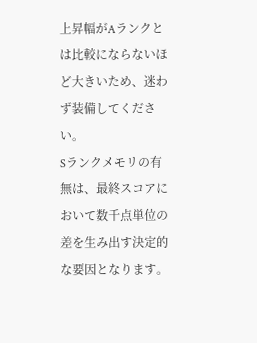上昇幅がAランクとは比較にならないほど大きいため、迷わず装備してください。
Sランクメモリの有無は、最終スコアにおいて数千点単位の差を生み出す決定的な要因となります。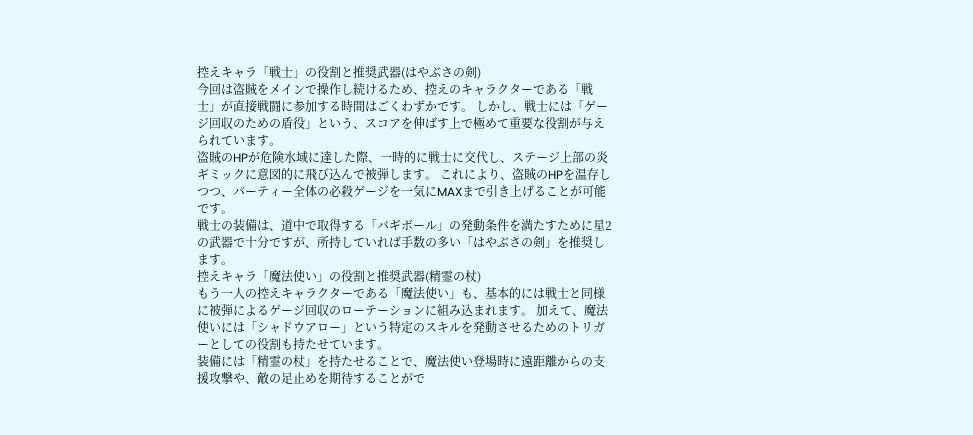控えキャラ「戦士」の役割と推奨武器(はやぶさの剣)
今回は盗賊をメインで操作し続けるため、控えのキャラクターである「戦士」が直接戦闘に参加する時間はごくわずかです。 しかし、戦士には「ゲージ回収のための盾役」という、スコアを伸ばす上で極めて重要な役割が与えられています。
盗賊のHPが危険水域に達した際、一時的に戦士に交代し、ステージ上部の炎ギミックに意図的に飛び込んで被弾します。 これにより、盗賊のHPを温存しつつ、パーティー全体の必殺ゲージを一気にMAXまで引き上げることが可能です。
戦士の装備は、道中で取得する「バギボール」の発動条件を満たすために星2の武器で十分ですが、所持していれば手数の多い「はやぶさの剣」を推奨します。
控えキャラ「魔法使い」の役割と推奨武器(精霊の杖)
もう一人の控えキャラクターである「魔法使い」も、基本的には戦士と同様に被弾によるゲージ回収のローテーションに組み込まれます。 加えて、魔法使いには「シャドウアロー」という特定のスキルを発動させるためのトリガーとしての役割も持たせています。
装備には「精霊の杖」を持たせることで、魔法使い登場時に遠距離からの支援攻撃や、敵の足止めを期待することがで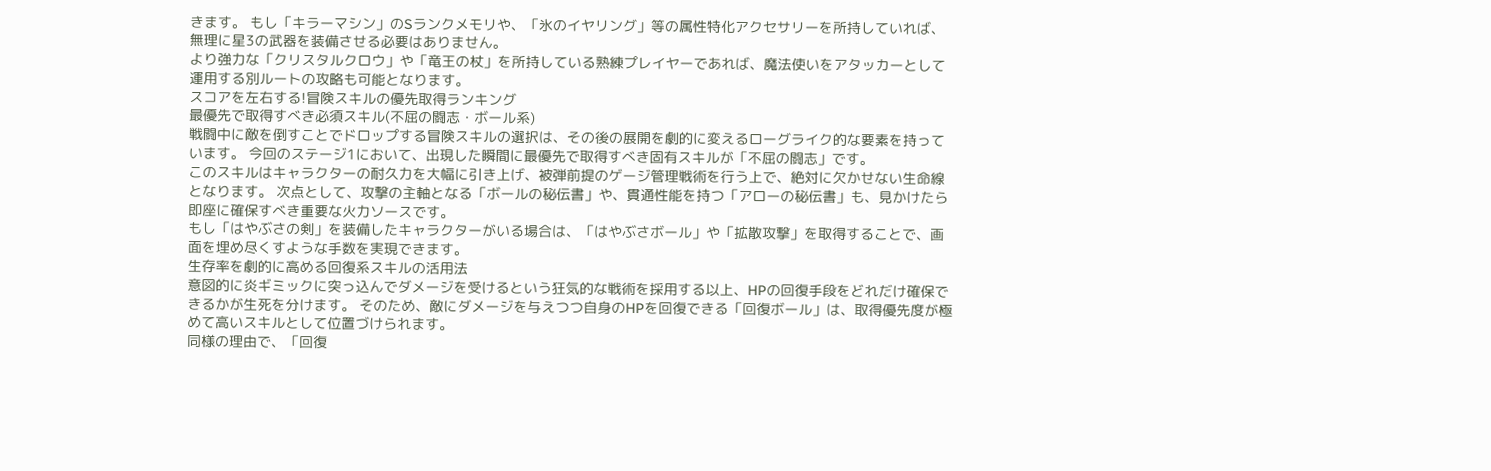きます。 もし「キラーマシン」のSランクメモリや、「氷のイヤリング」等の属性特化アクセサリーを所持していれば、無理に星3の武器を装備させる必要はありません。
より強力な「クリスタルクロウ」や「竜王の杖」を所持している熟練プレイヤーであれば、魔法使いをアタッカーとして運用する別ルートの攻略も可能となります。
スコアを左右する!冒険スキルの優先取得ランキング
最優先で取得すべき必須スキル(不屈の闘志・ボール系)
戦闘中に敵を倒すことでドロップする冒険スキルの選択は、その後の展開を劇的に変えるローグライク的な要素を持っています。 今回のステージ1において、出現した瞬間に最優先で取得すべき固有スキルが「不屈の闘志」です。
このスキルはキャラクターの耐久力を大幅に引き上げ、被弾前提のゲージ管理戦術を行う上で、絶対に欠かせない生命線となります。 次点として、攻撃の主軸となる「ボールの秘伝書」や、貫通性能を持つ「アローの秘伝書」も、見かけたら即座に確保すべき重要な火力ソースです。
もし「はやぶさの剣」を装備したキャラクターがいる場合は、「はやぶさボール」や「拡散攻撃」を取得することで、画面を埋め尽くすような手数を実現できます。
生存率を劇的に高める回復系スキルの活用法
意図的に炎ギミックに突っ込んでダメージを受けるという狂気的な戦術を採用する以上、HPの回復手段をどれだけ確保できるかが生死を分けます。 そのため、敵にダメージを与えつつ自身のHPを回復できる「回復ボール」は、取得優先度が極めて高いスキルとして位置づけられます。
同様の理由で、「回復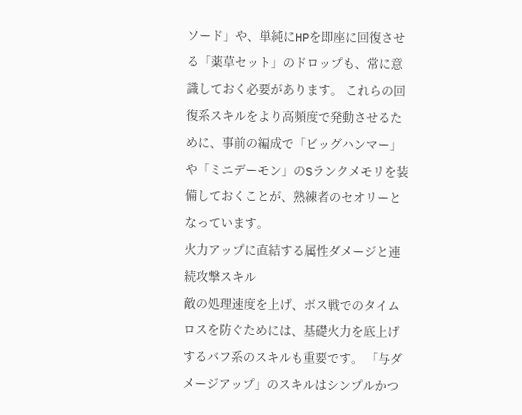ソード」や、単純にHPを即座に回復させる「薬草セット」のドロップも、常に意識しておく必要があります。 これらの回復系スキルをより高頻度で発動させるために、事前の編成で「ビッグハンマー」や「ミニデーモン」のSランクメモリを装備しておくことが、熟練者のセオリーとなっています。
火力アップに直結する属性ダメージと連続攻撃スキル
敵の処理速度を上げ、ボス戦でのタイムロスを防ぐためには、基礎火力を底上げするバフ系のスキルも重要です。 「与ダメージアップ」のスキルはシンプルかつ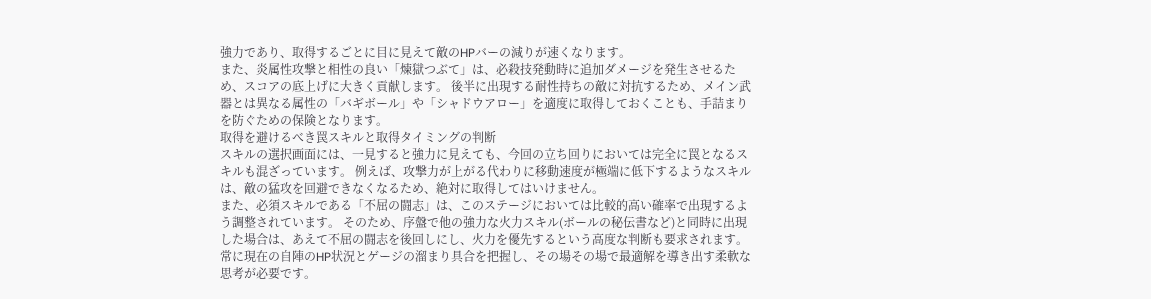強力であり、取得するごとに目に見えて敵のHPバーの減りが速くなります。
また、炎属性攻撃と相性の良い「煉獄つぶて」は、必殺技発動時に追加ダメージを発生させるため、スコアの底上げに大きく貢献します。 後半に出現する耐性持ちの敵に対抗するため、メイン武器とは異なる属性の「バギボール」や「シャドウアロー」を適度に取得しておくことも、手詰まりを防ぐための保険となります。
取得を避けるべき罠スキルと取得タイミングの判断
スキルの選択画面には、一見すると強力に見えても、今回の立ち回りにおいては完全に罠となるスキルも混ざっています。 例えば、攻撃力が上がる代わりに移動速度が極端に低下するようなスキルは、敵の猛攻を回避できなくなるため、絶対に取得してはいけません。
また、必須スキルである「不屈の闘志」は、このステージにおいては比較的高い確率で出現するよう調整されています。 そのため、序盤で他の強力な火力スキル(ボールの秘伝書など)と同時に出現した場合は、あえて不屈の闘志を後回しにし、火力を優先するという高度な判断も要求されます。
常に現在の自陣のHP状況とゲージの溜まり具合を把握し、その場その場で最適解を導き出す柔軟な思考が必要です。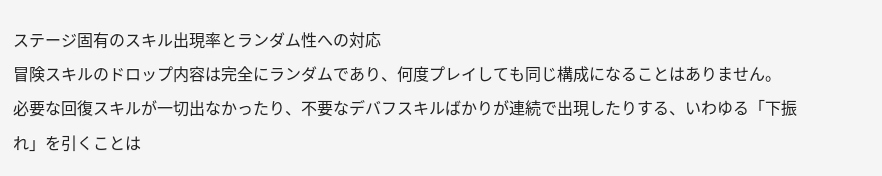ステージ固有のスキル出現率とランダム性への対応
冒険スキルのドロップ内容は完全にランダムであり、何度プレイしても同じ構成になることはありません。 必要な回復スキルが一切出なかったり、不要なデバフスキルばかりが連続で出現したりする、いわゆる「下振れ」を引くことは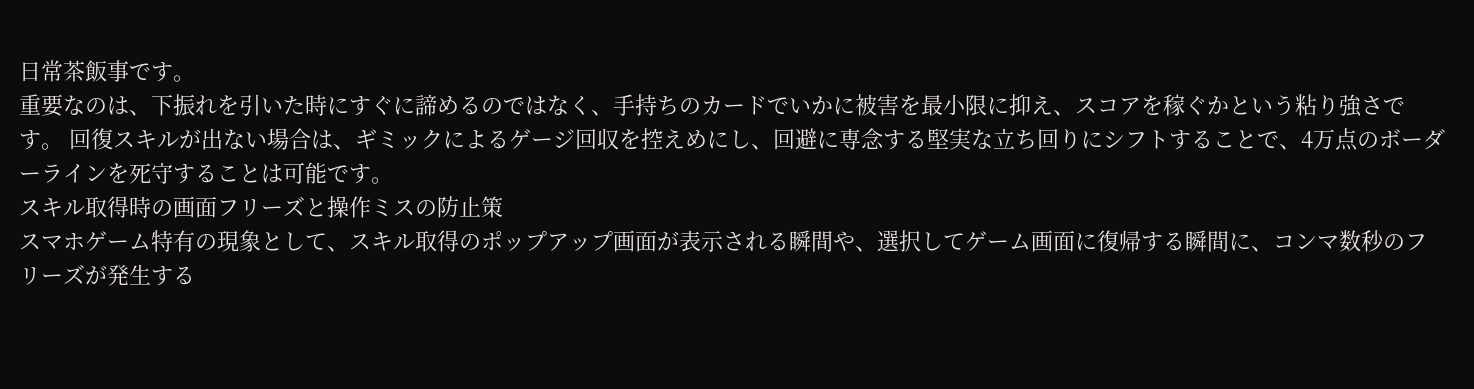日常茶飯事です。
重要なのは、下振れを引いた時にすぐに諦めるのではなく、手持ちのカードでいかに被害を最小限に抑え、スコアを稼ぐかという粘り強さです。 回復スキルが出ない場合は、ギミックによるゲージ回収を控えめにし、回避に専念する堅実な立ち回りにシフトすることで、4万点のボーダーラインを死守することは可能です。
スキル取得時の画面フリーズと操作ミスの防止策
スマホゲーム特有の現象として、スキル取得のポップアップ画面が表示される瞬間や、選択してゲーム画面に復帰する瞬間に、コンマ数秒のフリーズが発生する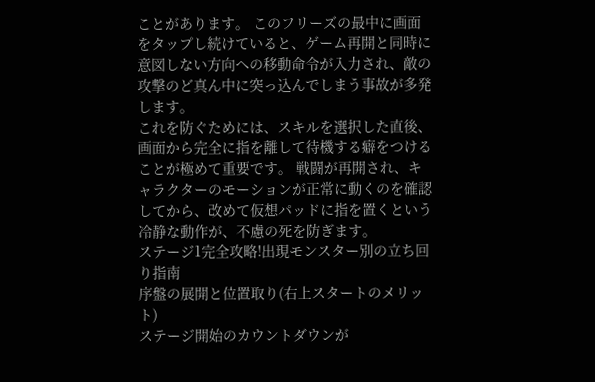ことがあります。 このフリーズの最中に画面をタップし続けていると、ゲーム再開と同時に意図しない方向への移動命令が入力され、敵の攻撃のど真ん中に突っ込んでしまう事故が多発します。
これを防ぐためには、スキルを選択した直後、画面から完全に指を離して待機する癖をつけることが極めて重要です。 戦闘が再開され、キャラクターのモーションが正常に動くのを確認してから、改めて仮想パッドに指を置くという冷静な動作が、不慮の死を防ぎます。
ステージ1完全攻略!出現モンスター別の立ち回り指南
序盤の展開と位置取り(右上スタートのメリット)
ステージ開始のカウントダウンが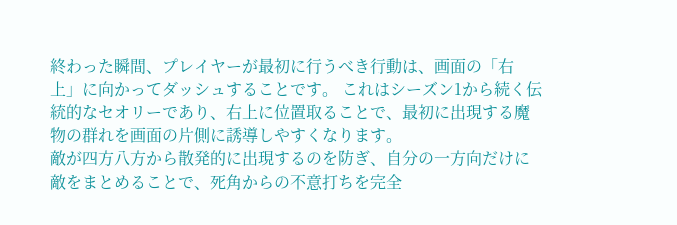終わった瞬間、プレイヤーが最初に行うべき行動は、画面の「右上」に向かってダッシュすることです。 これはシーズン1から続く伝統的なセオリーであり、右上に位置取ることで、最初に出現する魔物の群れを画面の片側に誘導しやすくなります。
敵が四方八方から散発的に出現するのを防ぎ、自分の一方向だけに敵をまとめることで、死角からの不意打ちを完全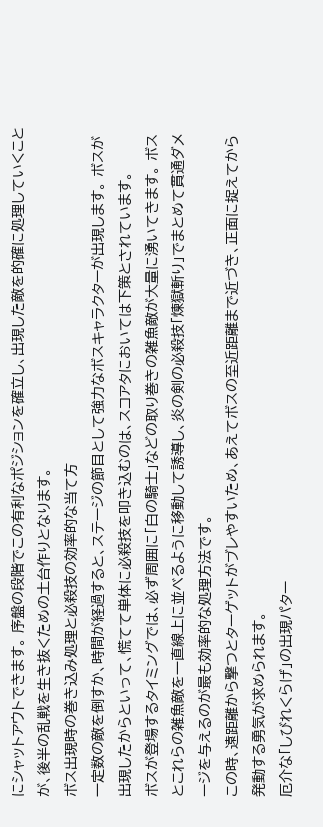にシャットアウトできます。 序盤の段階でこの有利なポジションを確立し、出現した敵を的確に処理していくことが、後半の乱戦を生き抜くための土台作りとなります。
ボス出現時の巻き込み処理と必殺技の効率的な当て方
一定数の敵を倒すか、時間が経過すると、ステージの節目として強力なボスキャラクターが出現します。 ボスが出現したからといって、慌てて単体に必殺技を叩き込むのは、スコアタにおいては下策とされています。
ボスが登場するタイミングでは、必ず周囲に「白の騎士」などの取り巻きの雑魚敵が大量に湧いてきます。 ボスとこれらの雑魚敵を一直線上に並べるように移動して誘導し、炎の剣の必殺技「煉獄斬り」でまとめて貫通ダメージを与えるのが最も効率的な処理方法です。
この時、遠距離から撃つとターゲットがブレやすいため、あえてボスの至近距離まで近づき、正面に捉えてから発動する勇気が求められます。
厄介な「しびれくらげ」の出現パター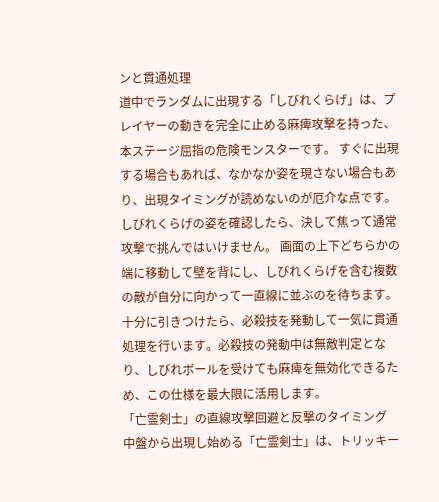ンと貫通処理
道中でランダムに出現する「しびれくらげ」は、プレイヤーの動きを完全に止める麻痺攻撃を持った、本ステージ屈指の危険モンスターです。 すぐに出現する場合もあれば、なかなか姿を現さない場合もあり、出現タイミングが読めないのが厄介な点です。
しびれくらげの姿を確認したら、決して焦って通常攻撃で挑んではいけません。 画面の上下どちらかの端に移動して壁を背にし、しびれくらげを含む複数の敵が自分に向かって一直線に並ぶのを待ちます。
十分に引きつけたら、必殺技を発動して一気に貫通処理を行います。必殺技の発動中は無敵判定となり、しびれボールを受けても麻痺を無効化できるため、この仕様を最大限に活用します。
「亡霊剣士」の直線攻撃回避と反撃のタイミング
中盤から出現し始める「亡霊剣士」は、トリッキー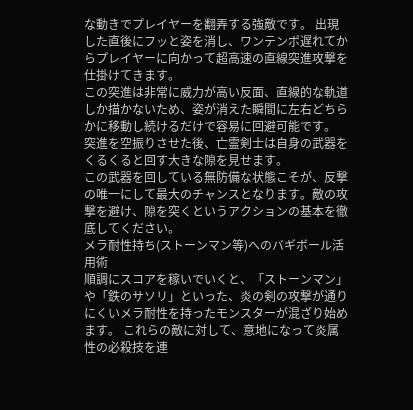な動きでプレイヤーを翻弄する強敵です。 出現した直後にフッと姿を消し、ワンテンポ遅れてからプレイヤーに向かって超高速の直線突進攻撃を仕掛けてきます。
この突進は非常に威力が高い反面、直線的な軌道しか描かないため、姿が消えた瞬間に左右どちらかに移動し続けるだけで容易に回避可能です。 突進を空振りさせた後、亡霊剣士は自身の武器をくるくると回す大きな隙を見せます。
この武器を回している無防備な状態こそが、反撃の唯一にして最大のチャンスとなります。敵の攻撃を避け、隙を突くというアクションの基本を徹底してください。
メラ耐性持ち(ストーンマン等)へのバギボール活用術
順調にスコアを稼いでいくと、「ストーンマン」や「鉄のサソリ」といった、炎の剣の攻撃が通りにくいメラ耐性を持ったモンスターが混ざり始めます。 これらの敵に対して、意地になって炎属性の必殺技を連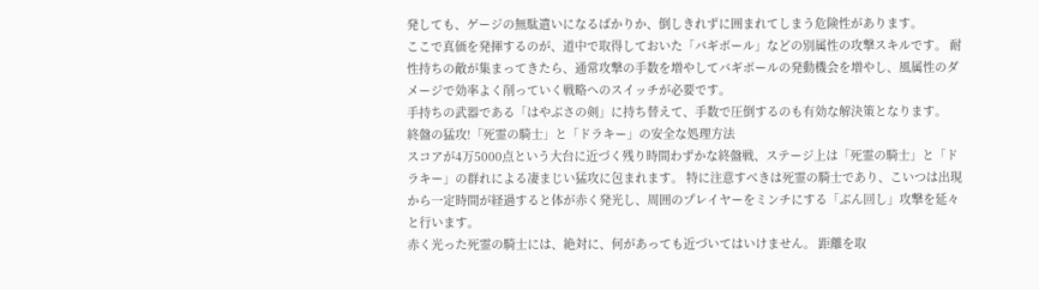発しても、ゲージの無駄遣いになるばかりか、倒しきれずに囲まれてしまう危険性があります。
ここで真価を発揮するのが、道中で取得しておいた「バギボール」などの別属性の攻撃スキルです。 耐性持ちの敵が集まってきたら、通常攻撃の手数を増やしてバギボールの発動機会を増やし、風属性のダメージで効率よく削っていく戦略へのスイッチが必要です。
手持ちの武器である「はやぶさの剣」に持ち替えて、手数で圧倒するのも有効な解決策となります。
終盤の猛攻!「死霊の騎士」と「ドラキー」の安全な処理方法
スコアが4万5000点という大台に近づく残り時間わずかな終盤戦、ステージ上は「死霊の騎士」と「ドラキー」の群れによる凄まじい猛攻に包まれます。 特に注意すべきは死霊の騎士であり、こいつは出現から一定時間が経過すると体が赤く発光し、周囲のプレイヤーをミンチにする「ぶん回し」攻撃を延々と行います。
赤く光った死霊の騎士には、絶対に、何があっても近づいてはいけません。 距離を取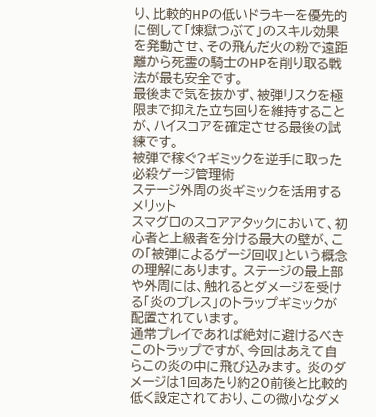り、比較的HPの低いドラキーを優先的に倒して「煉獄つぶて」のスキル効果を発動させ、その飛んだ火の粉で遠距離から死霊の騎士のHPを削り取る戦法が最も安全です。
最後まで気を抜かず、被弾リスクを極限まで抑えた立ち回りを維持することが、ハイスコアを確定させる最後の試練です。
被弾で稼ぐ?ギミックを逆手に取った必殺ゲージ管理術
ステージ外周の炎ギミックを活用するメリット
スマグロのスコアアタックにおいて、初心者と上級者を分ける最大の壁が、この「被弾によるゲージ回収」という概念の理解にあります。 ステージの最上部や外周には、触れるとダメージを受ける「炎のブレス」のトラップギミックが配置されています。
通常プレイであれば絶対に避けるべきこのトラップですが、今回はあえて自らこの炎の中に飛び込みます。 炎のダメージは1回あたり約20前後と比較的低く設定されており、この微小なダメ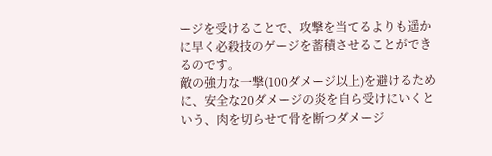ージを受けることで、攻撃を当てるよりも遥かに早く必殺技のゲージを蓄積させることができるのです。
敵の強力な一撃(100ダメージ以上)を避けるために、安全な20ダメージの炎を自ら受けにいくという、肉を切らせて骨を断つダメージ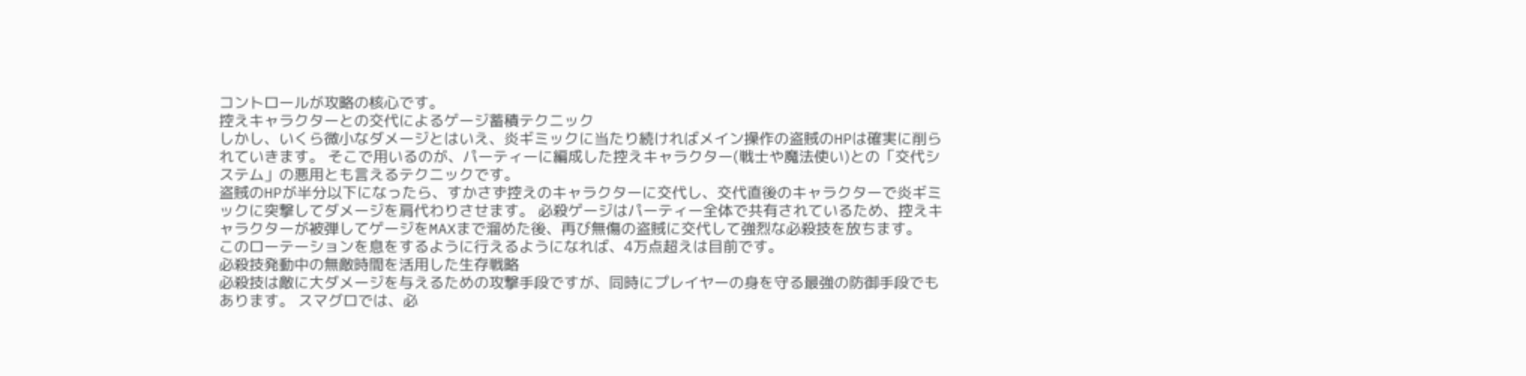コントロールが攻略の核心です。
控えキャラクターとの交代によるゲージ蓄積テクニック
しかし、いくら微小なダメージとはいえ、炎ギミックに当たり続ければメイン操作の盗賊のHPは確実に削られていきます。 そこで用いるのが、パーティーに編成した控えキャラクター(戦士や魔法使い)との「交代システム」の悪用とも言えるテクニックです。
盗賊のHPが半分以下になったら、すかさず控えのキャラクターに交代し、交代直後のキャラクターで炎ギミックに突撃してダメージを肩代わりさせます。 必殺ゲージはパーティー全体で共有されているため、控えキャラクターが被弾してゲージをMAXまで溜めた後、再び無傷の盗賊に交代して強烈な必殺技を放ちます。
このローテーションを息をするように行えるようになれば、4万点超えは目前です。
必殺技発動中の無敵時間を活用した生存戦略
必殺技は敵に大ダメージを与えるための攻撃手段ですが、同時にプレイヤーの身を守る最強の防御手段でもあります。 スマグロでは、必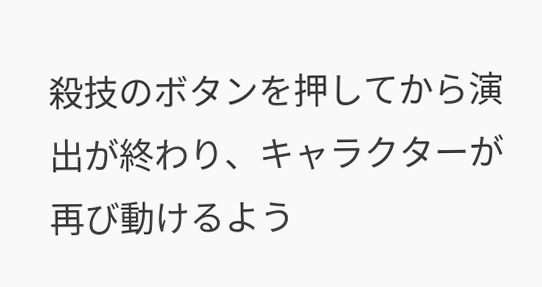殺技のボタンを押してから演出が終わり、キャラクターが再び動けるよう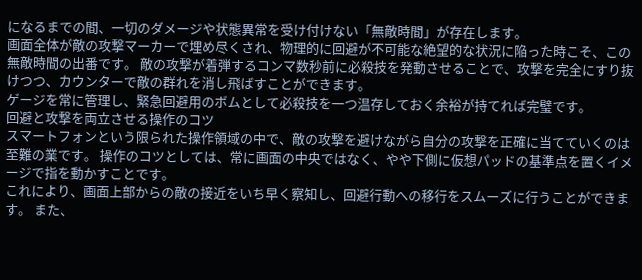になるまでの間、一切のダメージや状態異常を受け付けない「無敵時間」が存在します。
画面全体が敵の攻撃マーカーで埋め尽くされ、物理的に回避が不可能な絶望的な状況に陥った時こそ、この無敵時間の出番です。 敵の攻撃が着弾するコンマ数秒前に必殺技を発動させることで、攻撃を完全にすり抜けつつ、カウンターで敵の群れを消し飛ばすことができます。
ゲージを常に管理し、緊急回避用のボムとして必殺技を一つ温存しておく余裕が持てれば完璧です。
回避と攻撃を両立させる操作のコツ
スマートフォンという限られた操作領域の中で、敵の攻撃を避けながら自分の攻撃を正確に当てていくのは至難の業です。 操作のコツとしては、常に画面の中央ではなく、やや下側に仮想パッドの基準点を置くイメージで指を動かすことです。
これにより、画面上部からの敵の接近をいち早く察知し、回避行動への移行をスムーズに行うことができます。 また、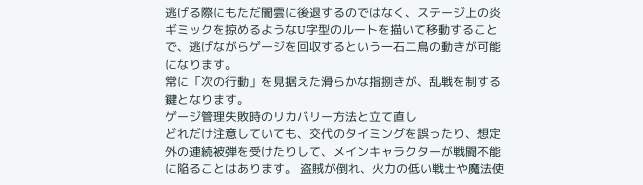逃げる際にもただ闇雲に後退するのではなく、ステージ上の炎ギミックを掠めるようなU字型のルートを描いて移動することで、逃げながらゲージを回収するという一石二鳥の動きが可能になります。
常に「次の行動」を見据えた滑らかな指捌きが、乱戦を制する鍵となります。
ゲージ管理失敗時のリカバリー方法と立て直し
どれだけ注意していても、交代のタイミングを誤ったり、想定外の連続被弾を受けたりして、メインキャラクターが戦闘不能に陥ることはあります。 盗賊が倒れ、火力の低い戦士や魔法使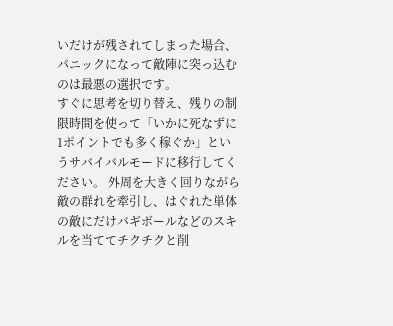いだけが残されてしまった場合、パニックになって敵陣に突っ込むのは最悪の選択です。
すぐに思考を切り替え、残りの制限時間を使って「いかに死なずに1ポイントでも多く稼ぐか」というサバイバルモードに移行してください。 外周を大きく回りながら敵の群れを牽引し、はぐれた単体の敵にだけバギボールなどのスキルを当ててチクチクと削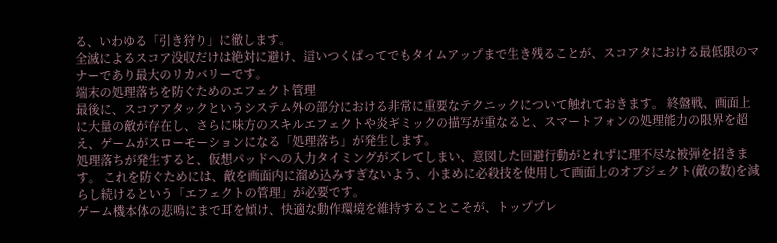る、いわゆる「引き狩り」に徹します。
全滅によるスコア没収だけは絶対に避け、這いつくばってでもタイムアップまで生き残ることが、スコアタにおける最低限のマナーであり最大のリカバリーです。
端末の処理落ちを防ぐためのエフェクト管理
最後に、スコアアタックというシステム外の部分における非常に重要なテクニックについて触れておきます。 終盤戦、画面上に大量の敵が存在し、さらに味方のスキルエフェクトや炎ギミックの描写が重なると、スマートフォンの処理能力の限界を超え、ゲームがスローモーションになる「処理落ち」が発生します。
処理落ちが発生すると、仮想パッドへの入力タイミングがズレてしまい、意図した回避行動がとれずに理不尽な被弾を招きます。 これを防ぐためには、敵を画面内に溜め込みすぎないよう、小まめに必殺技を使用して画面上のオブジェクト(敵の数)を減らし続けるという「エフェクトの管理」が必要です。
ゲーム機本体の悲鳴にまで耳を傾け、快適な動作環境を維持することこそが、トッププレ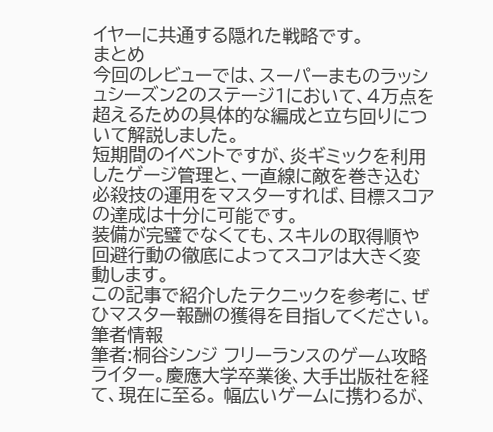イヤーに共通する隠れた戦略です。
まとめ
今回のレビューでは、スーパーまものラッシュシーズン2のステージ1において、4万点を超えるための具体的な編成と立ち回りについて解説しました。
短期間のイベントですが、炎ギミックを利用したゲージ管理と、一直線に敵を巻き込む必殺技の運用をマスターすれば、目標スコアの達成は十分に可能です。
装備が完璧でなくても、スキルの取得順や回避行動の徹底によってスコアは大きく変動します。
この記事で紹介したテクニックを参考に、ぜひマスター報酬の獲得を目指してください。
筆者情報
筆者:桐谷シンジ フリーランスのゲーム攻略ライター。慶應大学卒業後、大手出版社を経て、現在に至る。 幅広いゲームに携わるが、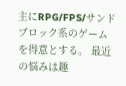主にRPG/FPS/サンドブロック系のゲームを得意とする。 最近の悩みは趣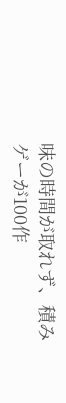味の時間が取れず、積みゲーが100作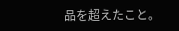品を超えたこと。